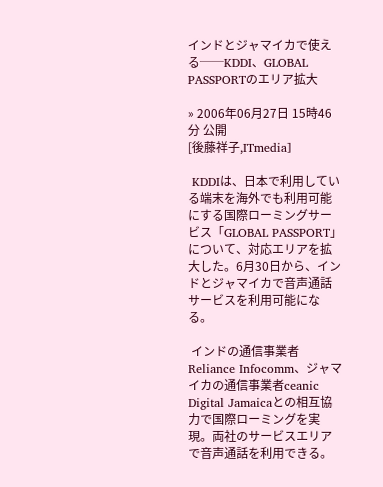インドとジャマイカで使える──KDDI、GLOBAL PASSPORTのエリア拡大

» 2006年06月27日 15時46分 公開
[後藤祥子,ITmedia]

 KDDIは、日本で利用している端末を海外でも利用可能にする国際ローミングサービス「GLOBAL PASSPORT」について、対応エリアを拡大した。6月30日から、インドとジャマイカで音声通話サービスを利用可能になる。

 インドの通信事業者Reliance Infocomm、ジャマイカの通信事業者ceanic Digital Jamaicaとの相互協力で国際ローミングを実現。両社のサービスエリアで音声通話を利用できる。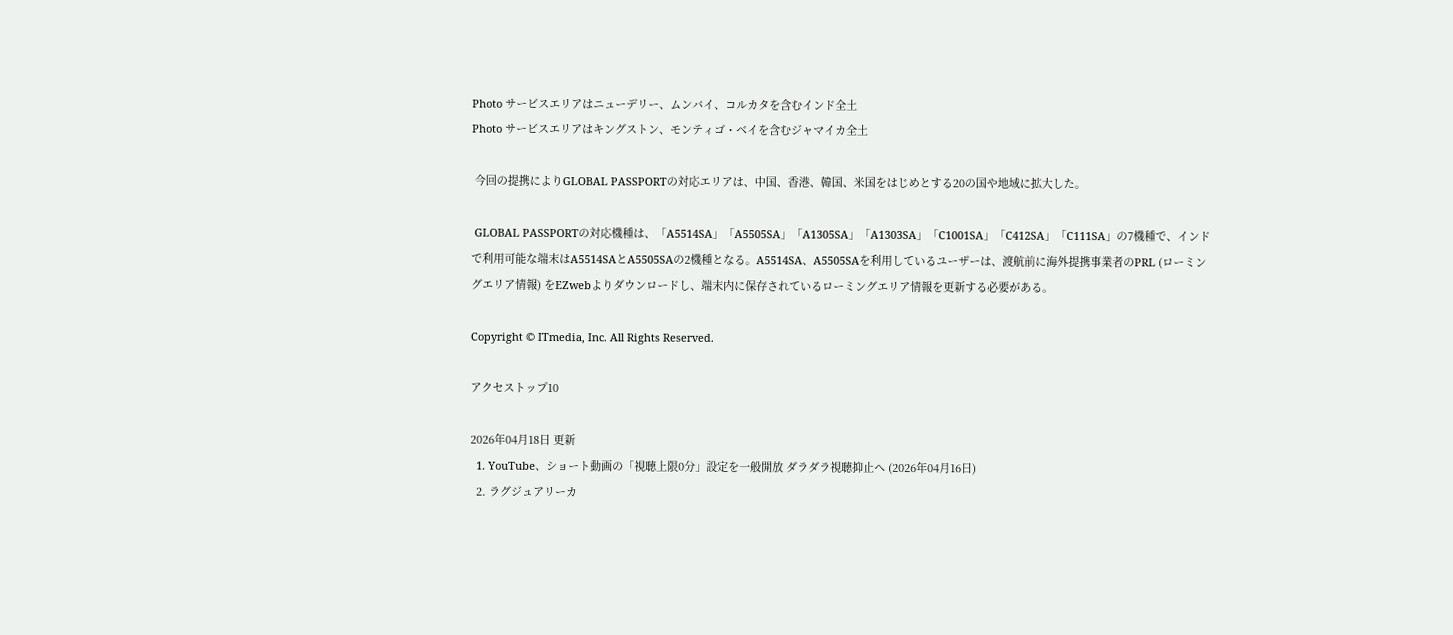Photo サービスエリアはニューデリー、ムンバイ、コルカタを含むインド全土
Photo サービスエリアはキングストン、モンティゴ・ベイを含むジャマイカ全土

 今回の提携によりGLOBAL PASSPORTの対応エリアは、中国、香港、韓国、米国をはじめとする20の国や地域に拡大した。

 GLOBAL PASSPORTの対応機種は、「A5514SA」「A5505SA」「A1305SA」「A1303SA」「C1001SA」「C412SA」「C111SA」の7機種で、インドで利用可能な端末はA5514SAとA5505SAの2機種となる。A5514SA、A5505SAを利用しているユーザーは、渡航前に海外提携事業者のPRL (ローミングエリア情報) をEZwebよりダウンロードし、端末内に保存されているローミングエリア情報を更新する必要がある。

Copyright © ITmedia, Inc. All Rights Reserved.

アクセストップ10

2026年04月18日 更新
  1. YouTube、ショート動画の「視聴上限0分」設定を一般開放 ダラダラ視聴抑止へ (2026年04月16日)
  2. ラグジュアリーカ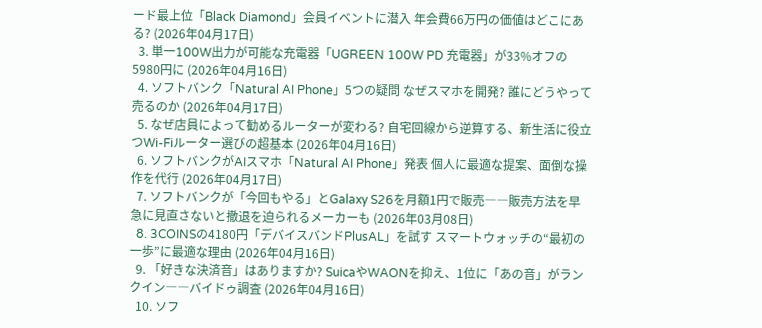ード最上位「Black Diamond」会員イベントに潜入 年会費66万円の価値はどこにある? (2026年04月17日)
  3. 単一100W出力が可能な充電器「UGREEN 100W PD 充電器」が33%オフの5980円に (2026年04月16日)
  4. ソフトバンク「Natural AI Phone」5つの疑問 なぜスマホを開発? 誰にどうやって売るのか (2026年04月17日)
  5. なぜ店員によって勧めるルーターが変わる? 自宅回線から逆算する、新生活に役立つWi-Fiルーター選びの超基本 (2026年04月16日)
  6. ソフトバンクがAIスマホ「Natural AI Phone」発表 個人に最適な提案、面倒な操作を代行 (2026年04月17日)
  7. ソフトバンクが「今回もやる」とGalaxy S26を月額1円で販売――販売方法を早急に見直さないと撤退を迫られるメーカーも (2026年03月08日)
  8. 3COINSの4180円「デバイスバンドPlusAL」を試す スマートウォッチの“最初の一歩”に最適な理由 (2026年04月16日)
  9. 「好きな決済音」はありますか? SuicaやWAONを抑え、1位に「あの音」がランクイン――バイドゥ調査 (2026年04月16日)
  10. ソフ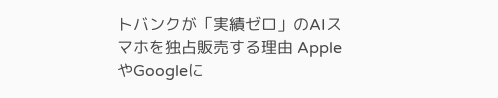トバンクが「実績ゼロ」のAIスマホを独占販売する理由 AppleやGoogleに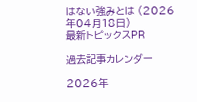はない強みとは (2026年04月18日)
最新トピックスPR

過去記事カレンダー

2026年